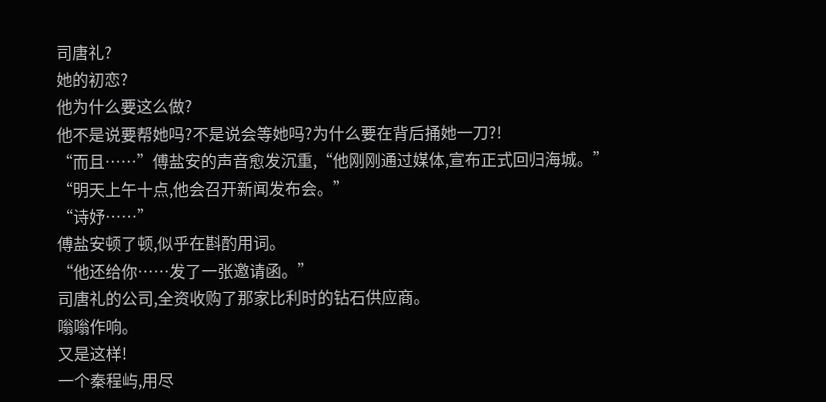司唐礼?
她的初恋?
他为什么要这么做?
他不是说要帮她吗?不是说会等她吗?为什么要在背后捅她一刀?!
“而且……”傅盐安的声音愈发沉重,“他刚刚通过媒体,宣布正式回归海城。”
“明天上午十点,他会召开新闻发布会。”
“诗妤……”
傅盐安顿了顿,似乎在斟酌用词。
“他还给你……发了一张邀请函。”
司唐礼的公司,全资收购了那家比利时的钻石供应商。
嗡嗡作响。
又是这样!
一个秦程屿,用尽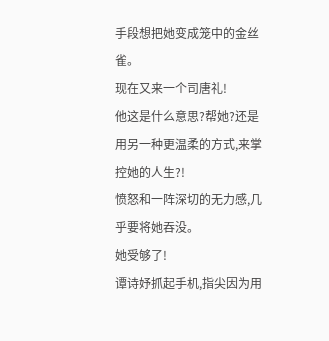手段想把她变成笼中的金丝雀。
现在又来一个司唐礼!
他这是什么意思?帮她?还是用另一种更温柔的方式,来掌控她的人生?!
愤怒和一阵深切的无力感,几乎要将她吞没。
她受够了!
谭诗妤抓起手机,指尖因为用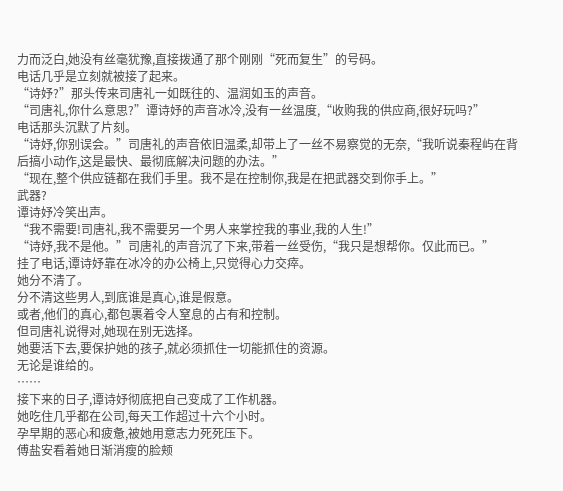力而泛白,她没有丝毫犹豫,直接拨通了那个刚刚“死而复生”的号码。
电话几乎是立刻就被接了起来。
“诗妤?”那头传来司唐礼一如既往的、温润如玉的声音。
“司唐礼,你什么意思?”谭诗妤的声音冰冷,没有一丝温度,“收购我的供应商,很好玩吗?”
电话那头沉默了片刻。
“诗妤,你别误会。”司唐礼的声音依旧温柔,却带上了一丝不易察觉的无奈,“我听说秦程屿在背后搞小动作,这是最快、最彻底解决问题的办法。”
“现在,整个供应链都在我们手里。我不是在控制你,我是在把武器交到你手上。”
武器?
谭诗妤冷笑出声。
“我不需要!司唐礼,我不需要另一个男人来掌控我的事业,我的人生!”
“诗妤,我不是他。”司唐礼的声音沉了下来,带着一丝受伤,“我只是想帮你。仅此而已。”
挂了电话,谭诗妤靠在冰冷的办公椅上,只觉得心力交瘁。
她分不清了。
分不清这些男人,到底谁是真心,谁是假意。
或者,他们的真心,都包裹着令人窒息的占有和控制。
但司唐礼说得对,她现在别无选择。
她要活下去,要保护她的孩子,就必须抓住一切能抓住的资源。
无论是谁给的。
……
接下来的日子,谭诗妤彻底把自己变成了工作机器。
她吃住几乎都在公司,每天工作超过十六个小时。
孕早期的恶心和疲惫,被她用意志力死死压下。
傅盐安看着她日渐消瘦的脸颊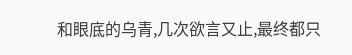和眼底的乌青,几次欲言又止,最终都只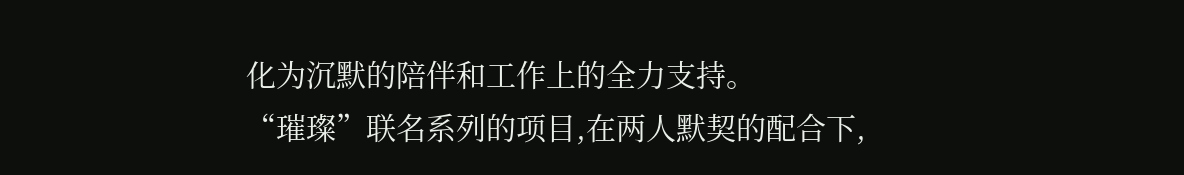化为沉默的陪伴和工作上的全力支持。
“璀璨”联名系列的项目,在两人默契的配合下,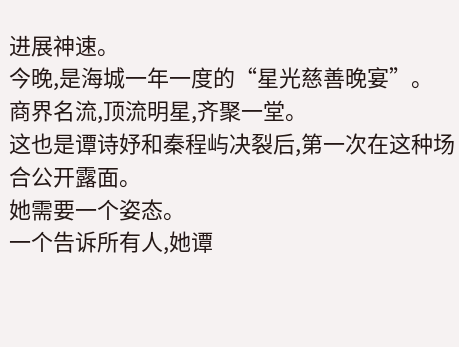进展神速。
今晚,是海城一年一度的“星光慈善晚宴”。
商界名流,顶流明星,齐聚一堂。
这也是谭诗妤和秦程屿决裂后,第一次在这种场合公开露面。
她需要一个姿态。
一个告诉所有人,她谭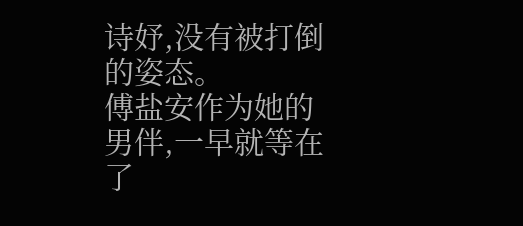诗妤,没有被打倒的姿态。
傅盐安作为她的男伴,一早就等在了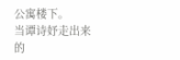公寓楼下。
当谭诗妤走出来的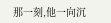那一刻,他一向沉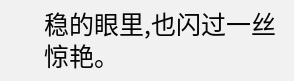稳的眼里,也闪过一丝惊艳。